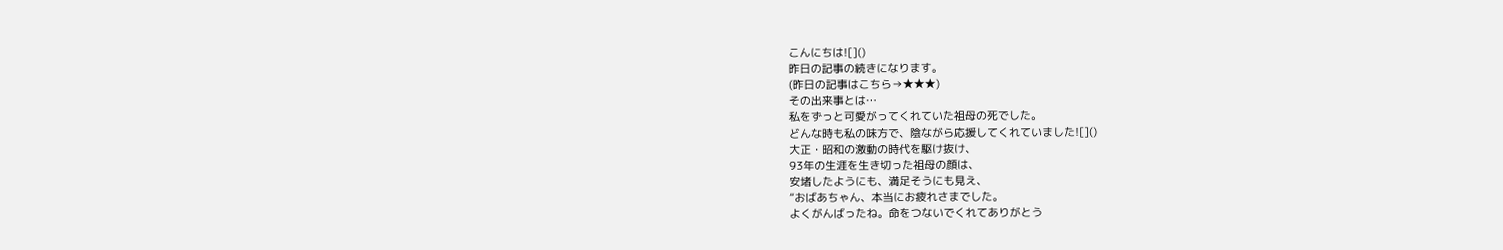こんにちは![]()
昨日の記事の続きになります。
(昨日の記事はこちら→★★★)
その出来事とは…
私をずっと可愛がってくれていた祖母の死でした。
どんな時も私の味方で、陰ながら応援してくれていました![]()
大正・昭和の激動の時代を駆け抜け、
93年の生涯を生き切った祖母の顔は、
安堵したようにも、満足そうにも見え、
“おばあちゃん、本当にお疲れさまでした。
よくがんばったね。命をつないでくれてありがとう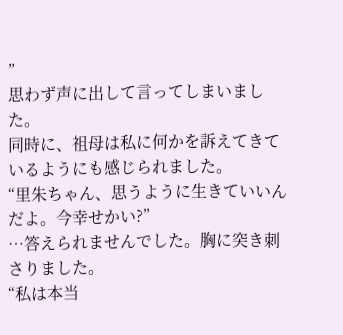”
思わず声に出して言ってしまいました。
同時に、祖母は私に何かを訴えてきているようにも感じられました。
“里朱ちゃん、思うように生きていいんだよ。今幸せかい?”
…答えられませんでした。胸に突き刺さりました。
“私は本当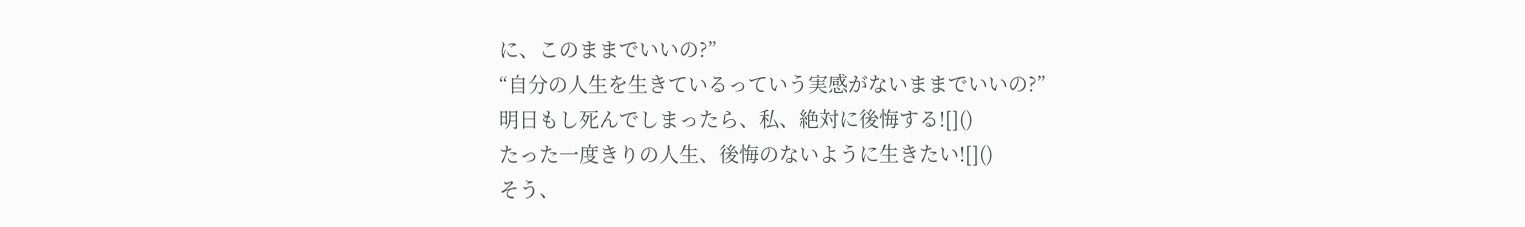に、このままでいいの?”
“自分の人生を生きているっていう実感がないままでいいの?”
明日もし死んでしまったら、私、絶対に後悔する![]()
たった一度きりの人生、後悔のないように生きたい![]()
そう、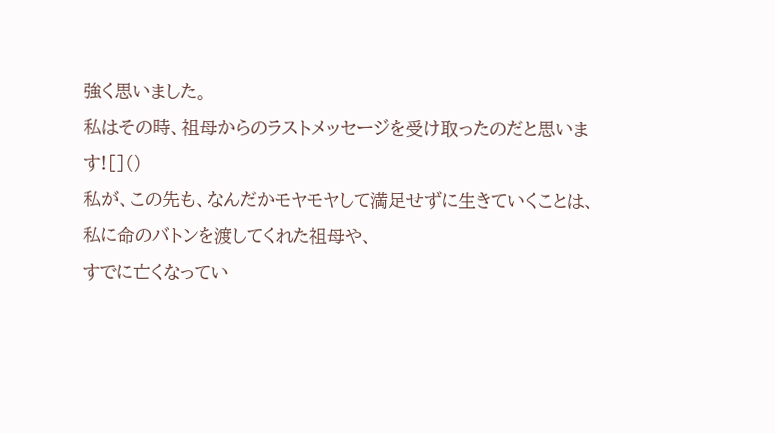強く思いました。
私はその時、祖母からのラストメッセージを受け取ったのだと思います![]()
私が、この先も、なんだかモヤモヤして満足せずに生きていくことは、
私に命のバトンを渡してくれた祖母や、
すでに亡くなってい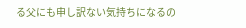る父にも申し訳ない気持ちになるの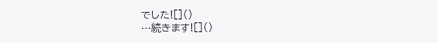でした![]()
…続きます![]()